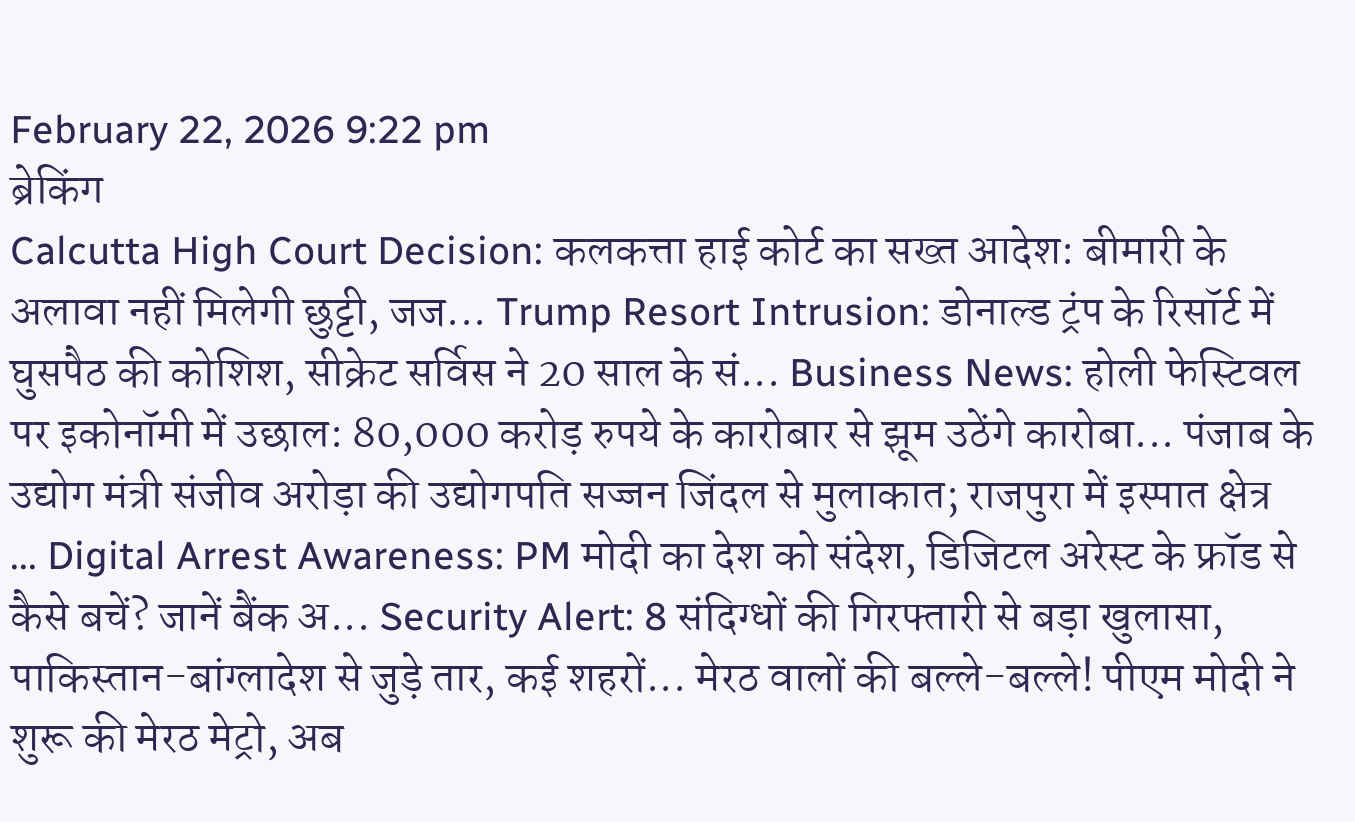February 22, 2026 9:22 pm
ब्रेकिंग
Calcutta High Court Decision: कलकत्ता हाई कोर्ट का सख्त आदेश: बीमारी के अलावा नहीं मिलेगी छुट्टी, जज... Trump Resort Intrusion: डोनाल्ड ट्रंप के रिसॉर्ट में घुसपैठ की कोशिश, सीक्रेट सर्विस ने 20 साल के सं... Business News: होली फेस्टिवल पर इकोनॉमी में उछाल: 80,000 करोड़ रुपये के कारोबार से झूम उठेंगे कारोबा... पंजाब के उद्योग मंत्री संजीव अरोड़ा की उद्योगपति सज्जन जिंदल से मुलाकात; राजपुरा में इस्पात क्षेत्र ... Digital Arrest Awareness: PM मोदी का देश को संदेश, डिजिटल अरेस्ट के फ्रॉड से कैसे बचें? जानें बैंक अ... Security Alert: 8 संदिग्धों की गिरफ्तारी से बड़ा खुलासा, पाकिस्तान-बांग्लादेश से जुड़े तार, कई शहरों... मेरठ वालों की बल्ले-बल्ले! पीएम मोदी ने शुरू की मेरठ मेट्रो, अब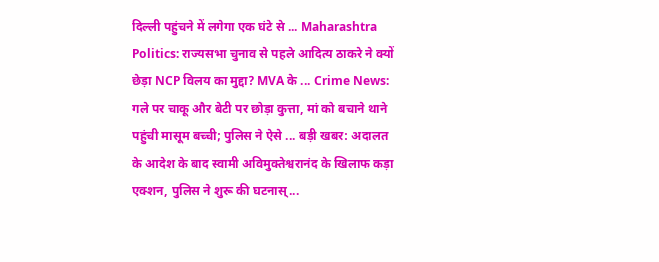दिल्ली पहुंचने में लगेगा एक घंटे से ... Maharashtra Politics: राज्यसभा चुनाव से पहले आदित्य ठाकरे ने क्यों छेड़ा NCP विलय का मुद्दा? MVA के ... Crime News: गले पर चाकू और बेटी पर छोड़ा कुत्ता, मां को बचाने थाने पहुंची मासूम बच्ची; पुलिस ने ऐसे ... बड़ी खबर: अदालत के आदेश के बाद स्वामी अविमुक्तेश्वरानंद के खिलाफ कड़ा एक्शन, पुलिस ने शुरू की घटनास्...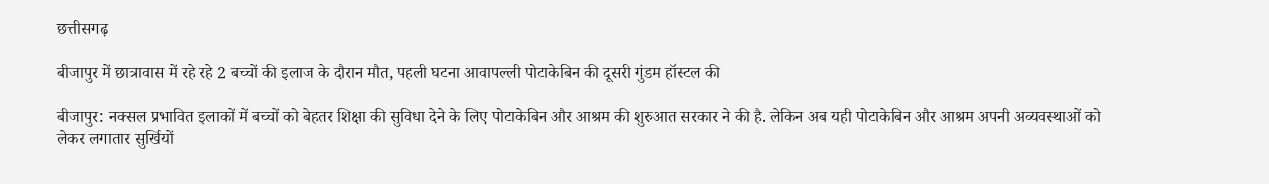छत्तीसगढ़

बीजापुर में छात्रावास में रहे रहे 2 बच्चों की इलाज के दौरान मौत, पहली घटना आवापल्ली पोटाकेबिन की दूसरी गुंडम हॉस्टल की

बीजापुर: नक्सल प्रभावित इलाकों में बच्चों को बेहतर शिक्षा की सुविधा देने के लिए पोटाकेबिन और आश्रम की शुरुआत सरकार ने की है. लेकिन अब यही पोटाकेबिन और आश्रम अपनी अव्यवस्थाओं को लेकर लगातार सुर्खियों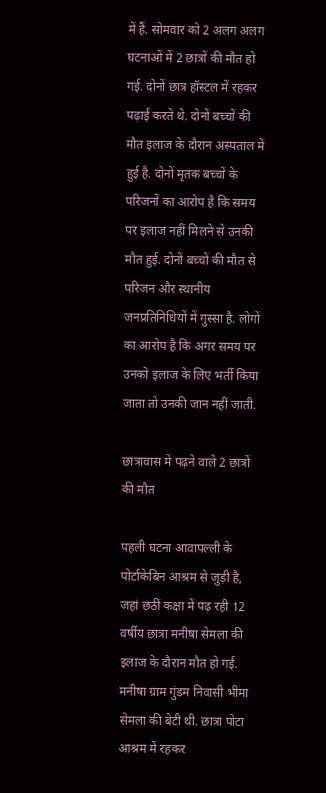में हैं. सोमवार को 2 अलग अलग घटनाओं में 2 छात्रों की मौत हो गई. दोनों छात्र हॉस्टल में रहकर पढ़ाई करते थे. दोनों बच्चों की मौत इलाज के दौरान अस्पताल में हुई है. दोनों मृतक बच्चों के परिजनों का आरोप है कि समय पर इलाज नहीं मिलने से उनकी मौत हुई. दोनों बच्चों की मौत से परिजन और स्थानीय जनप्रतिनिधियों में गुस्सा है. लोगों का आरोप है कि अगर समय पर उनको इलाज के लिए भर्ती किया जाता तो उनकी जान नहीं जाती.

छात्रावास में पढ़ने वाले 2 छात्रों की मौत

पहली घटना आवापल्ली के पोर्टाकेबिन आश्रम से जुड़ी है, जहां छठीं कक्षा में पढ़ रही 12 वर्षीय छात्रा मनीषा सेमला की इलाज के दौरान मौत हो गई. मनीषा ग्राम गुंडम निवासी भीमा सेमला की बेटी थी. छात्रा पोटा आश्रम में रहकर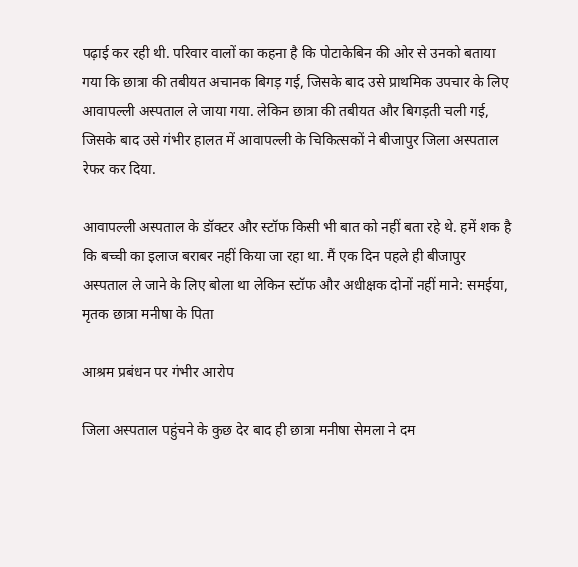पढ़ाई कर रही थी. परिवार वालों का कहना है कि पोटाकेबिन की ओर से उनको बताया गया कि छात्रा की तबीयत अचानक बिगड़ गई, जिसके बाद उसे प्राथमिक उपचार के लिए आवापल्ली अस्पताल ले जाया गया. लेकिन छात्रा की तबीयत और बिगड़ती चली गई, जिसके बाद उसे गंभीर हालत में आवापल्ली के चिकित्सकों ने बीजापुर जिला अस्पताल रेफर कर दिया.

आवापल्ली अस्पताल के डॉक्टर और स्टॉफ किसी भी बात को नहीं बता रहे थे. हमें शक है कि बच्ची का इलाज बराबर नहीं किया जा रहा था. मैं एक दिन पहले ही बीजापुर अस्पताल ले जाने के लिए बोला था लेकिन स्टॉफ और अधीक्षक दोनों नहीं माने: समईया, मृतक छात्रा मनीषा के पिता

आश्रम प्रबंधन पर गंभीर आरोप

जिला अस्पताल पहुंचने के कुछ देर बाद ही छात्रा मनीषा सेमला ने दम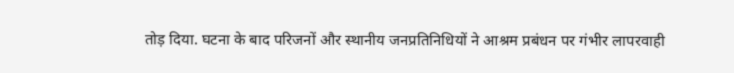तोड़ दिया. घटना के बाद परिजनों और स्थानीय जनप्रतिनिधियों ने आश्रम प्रबंधन पर गंभीर लापरवाही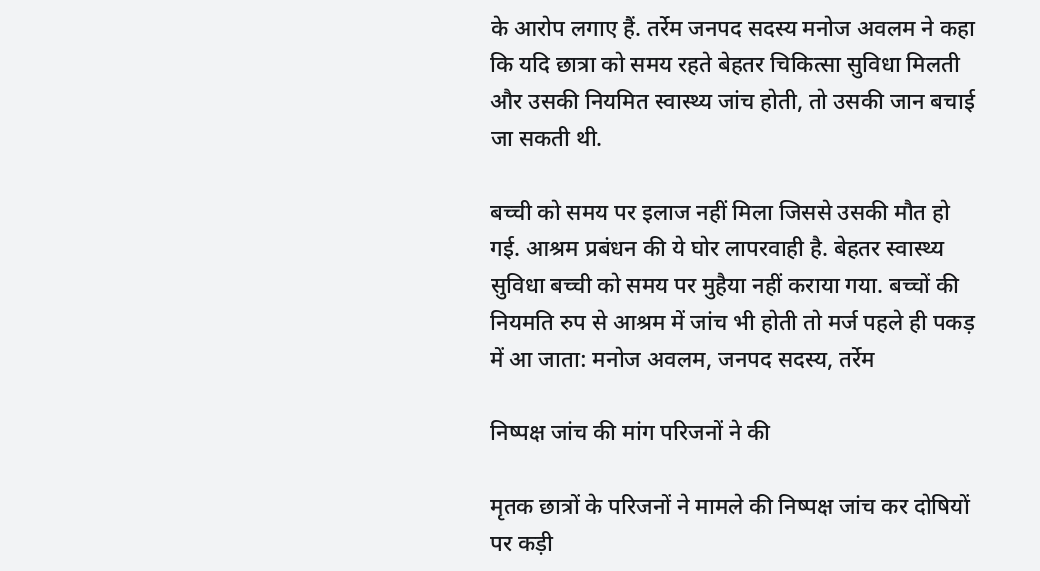के आरोप लगाए हैं. तर्रेम जनपद सदस्य मनोज अवलम ने कहा कि यदि छात्रा को समय रहते बेहतर चिकित्सा सुविधा मिलती और उसकी नियमित स्वास्थ्य जांच होती, तो उसकी जान बचाई जा सकती थी.

बच्ची को समय पर इलाज नहीं मिला जिससे उसकी मौत हो गई. आश्रम प्रबंधन की ये घोर लापरवाही है. बेहतर स्वास्थ्य सुविधा बच्ची को समय पर मुहैया नहीं कराया गया. बच्चों की नियमति रुप से आश्रम में जांच भी होती तो मर्ज पहले ही पकड़ में आ जाता: मनोज अवलम, जनपद सदस्य, तर्रेम

निष्पक्ष जांच की मांग परिजनों ने की

मृतक छात्रों के परिजनों ने मामले की निष्पक्ष जांच कर दोषियों पर कड़ी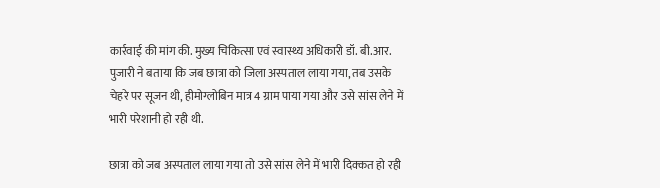कार्रवाई की मांग की. मुख्य चिकित्सा एवं स्वास्थ्य अधिकारी डॉ. बी.आर. पुजारी ने बताया कि जब छात्रा को जिला अस्पताल लाया गया, तब उसके चेहरे पर सूजन थी, हीमोग्लोबिन मात्र 4 ग्राम पाया गया और उसे सांस लेने में भारी परेशानी हो रही थी.

छात्रा को जब अस्पताल लाया गया तो उसे सांस लेने में भारी दिक्कत हो रही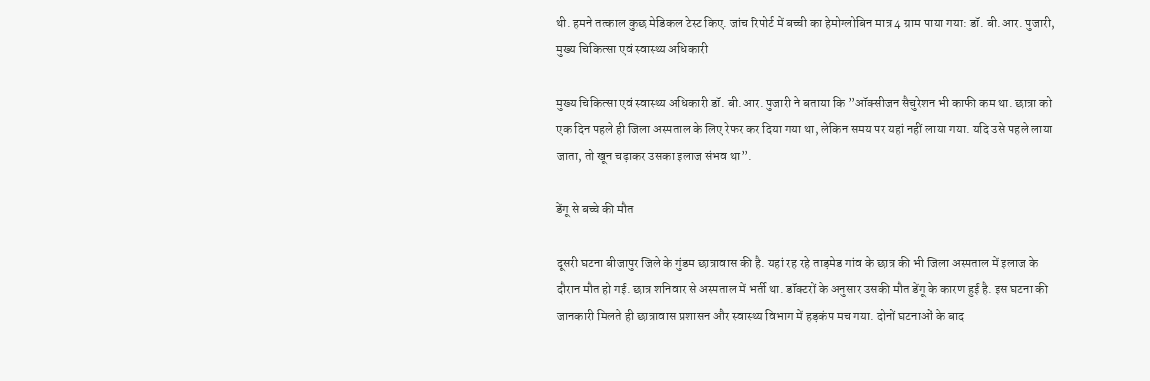थी. हमने तत्काल कुछ मेडिकल टेस्ट किए. जांच रिपोर्ट में बच्ची का हेमोग्लोबिन मात्र 4 ग्राम पाया गया: डॉ. बी.आर. पुजारी, मुख्य चिकित्सा एवं स्वास्थ्य अधिकारी

मुख्य चिकित्सा एवं स्वास्थ्य अधिकारी डॉ. बी.आर. पुजारी ने बताया कि ”ऑक्सीजन सैचुरेशन भी काफी कम था. छात्रा को एक दिन पहले ही जिला अस्पताल के लिए रेफर कर दिया गया था, लेकिन समय पर यहां नहीं लाया गया. यदि उसे पहले लाया जाता, तो खून चढ़ाकर उसका इलाज संभव था”.

डेंगू से बच्चे की मौत

दूसरी घटना बीजापुर जिले के गुंडम छात्रावास की है. यहां रह रहे ताड़मेड गांव के छात्र की भी जिला अस्पताल में इलाज के दौरान मौत हो गई. छात्र शनिवार से अस्पताल में भर्ती था. डॉक्टरों के अनुसार उसकी मौत डेंगू के कारण हुई है. इस घटना की जानकारी मिलते ही छात्रावास प्रशासन और स्वास्थ्य विभाग में हड़कंप मच गया. दोनों घटनाओं के बाद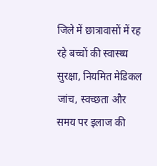जिले में छात्रावासों में रह रहे बच्चों की स्वास्थ्य सुरक्षा, नियमित मेडिकल जांच, स्वच्छता और समय पर इलाज की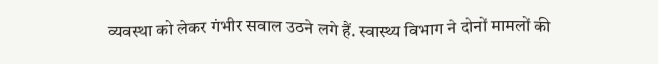व्यवस्था को लेकर गंभीर सवाल उठने लगे हैं. स्वास्थ्य विभाग ने दोनों मामलों की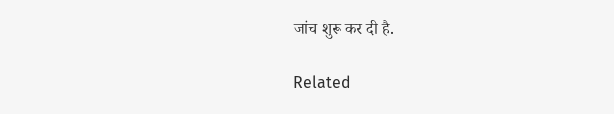जांच शुरू कर दी है.

Related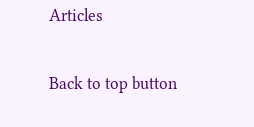Articles

Back to top button